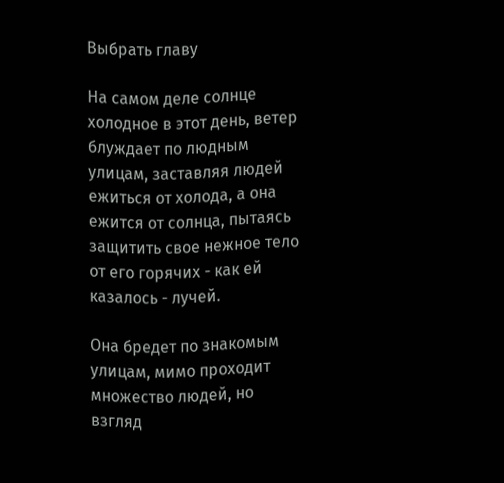Выбрать главу

На самом деле солнце холодное в этот день, ветер блуждает по людным улицам, заставляя людей ежиться от холода, а она ежится от солнца, пытаясь защитить свое нежное тело от его горячих - как ей казалось - лучей.

Она бредет по знакомым улицам, мимо проходит множество людей, но взгляд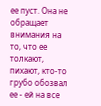ее пуст. Она не обращает внимания на то, что ее толкают, пихают, кто-то грубо обозвал ее - ей на все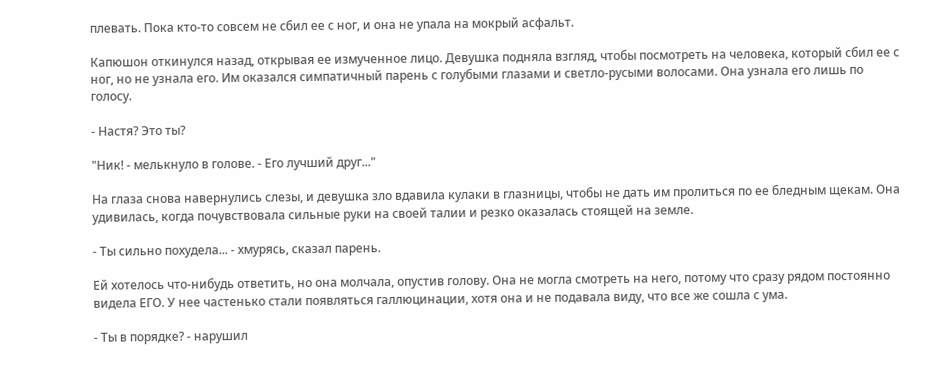плевать. Пока кто-то совсем не сбил ее с ног, и она не упала на мокрый асфальт.

Капюшон откинулся назад, открывая ее измученное лицо. Девушка подняла взгляд, чтобы посмотреть на человека, который сбил ее с ног, но не узнала его. Им оказался симпатичный парень с голубыми глазами и светло-русыми волосами. Она узнала его лишь по голосу.

- Настя? Это ты?

"Ник! - мелькнуло в голове. - Его лучший друг..."

На глаза снова навернулись слезы, и девушка зло вдавила кулаки в глазницы, чтобы не дать им пролиться по ее бледным щекам. Она удивилась, когда почувствовала сильные руки на своей талии и резко оказалась стоящей на земле.

- Ты сильно похудела... - хмурясь, сказал парень.

Ей хотелось что-нибудь ответить, но она молчала, опустив голову. Она не могла смотреть на него, потому что сразу рядом постоянно видела ЕГО. У нее частенько стали появляться галлюцинации, хотя она и не подавала виду, что все же сошла с ума.

- Ты в порядке? - нарушил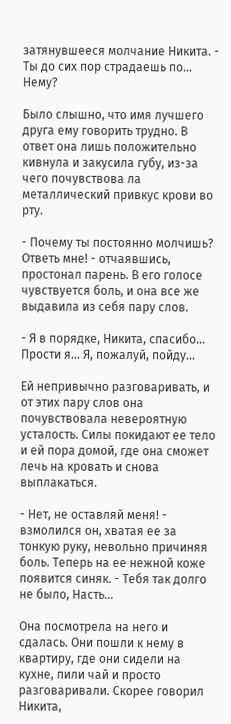затянувшееся молчание Никита. - Ты до сих пор страдаешь по... Нему?

Было слышно, что имя лучшего друга ему говорить трудно. В ответ она лишь положительно кивнула и закусила губу, из-за чего почувствова ла металлический привкус крови во рту.

- Почему ты постоянно молчишь? Ответь мне! - отчаявшись, простонал парень. В его голосе чувствуется боль, и она все же выдавила из себя пару слов.

- Я в порядке, Никита, спасибо... Прости я... Я, пожалуй, пойду...

Ей непривычно разговаривать, и от этих пару слов она почувствовала невероятную усталость. Силы покидают ее тело и ей пора домой, где она сможет лечь на кровать и снова выплакаться.

- Нет, не оставляй меня! - взмолился он, хватая ее за тонкую руку, невольно причиняя боль. Теперь на ее нежной коже появится синяк. - Тебя так долго не было, Насть...

Она посмотрела на него и сдалась. Они пошли к нему в квартиру, где они сидели на кухне, пили чай и просто разговаривали. Скорее говорил Никита,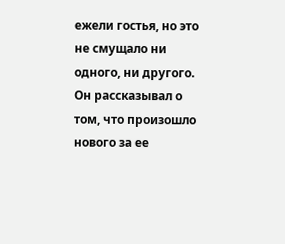ежели гостья, но это не смущало ни одного, ни другого. Он рассказывал о том, что произошло нового за ее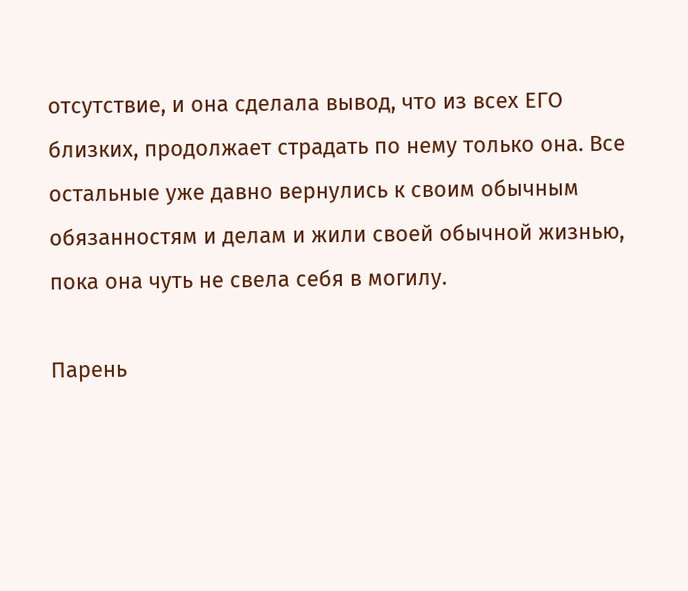отсутствие, и она сделала вывод, что из всех ЕГО близких, продолжает страдать по нему только она. Все остальные уже давно вернулись к своим обычным обязанностям и делам и жили своей обычной жизнью, пока она чуть не свела себя в могилу.

Парень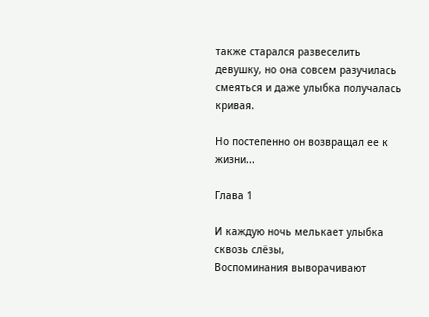также старался развеселить девушку, но она совсем разучилась смеяться и даже улыбка получалась кривая.

Но постепенно он возвращал ее к жизни...

Глава 1

И каждую ночь мелькает улыбка сквозь слёзы,
Воспоминания выворачивают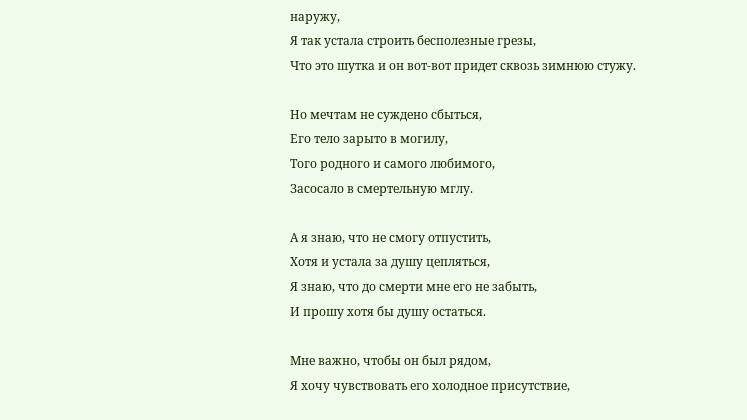наружу,
Я так устала строить бесполезные грезы,
Что это шутка и он вот-вот придет сквозь зимнюю стужу.

Но мечтам не суждено сбыться,
Его тело зарыто в могилу,
Того родного и самого любимого,
Засосало в смертельную мглу.

А я знаю, что не смогу отпустить,
Хотя и устала за душу цепляться,
Я знаю, что до смерти мне его не забыть,
И прошу хотя бы душу остаться.

Мне важно, чтобы он был рядом,
Я хочу чувствовать его холодное присутствие,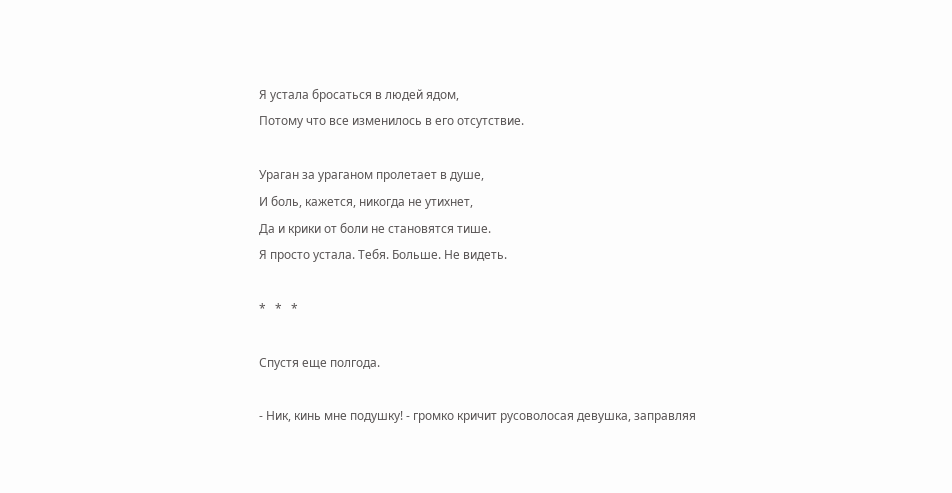Я устала бросаться в людей ядом,
Потому что все изменилось в его отсутствие.

Ураган за ураганом пролетает в душе,
И боль, кажется, никогда не утихнет,
Да и крики от боли не становятся тише.
Я просто устала. Тебя. Больше. Не видеть.

*   *   *

Спустя еще полгода.

- Ник, кинь мне подушку! - громко кричит русоволосая девушка, заправляя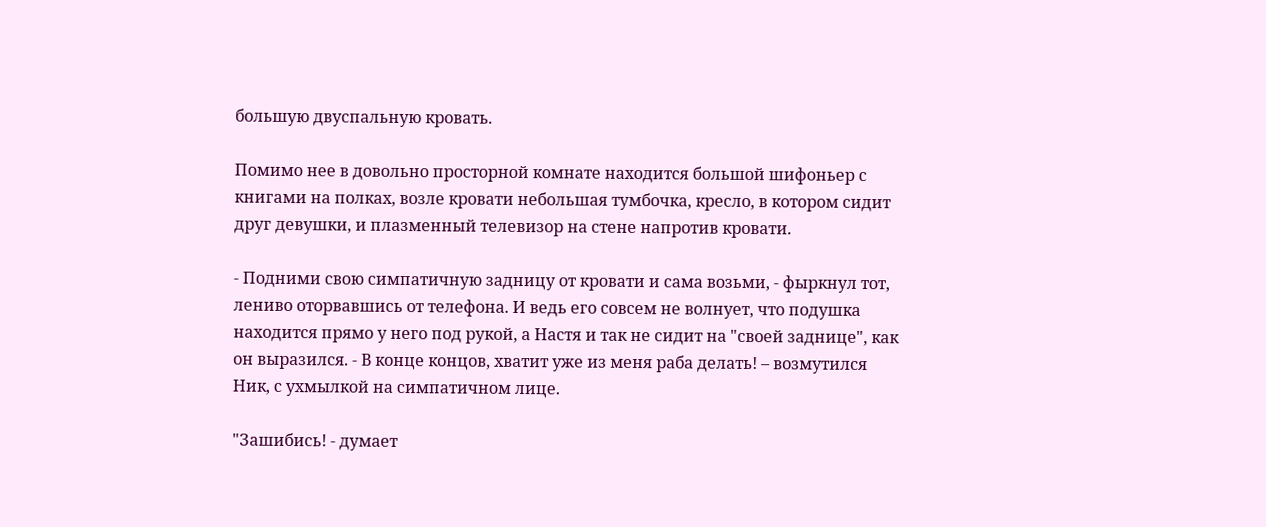большую двуспальную кровать.

Помимо нее в довольно просторной комнате находится большой шифоньер с книгами на полках, возле кровати небольшая тумбочка, кресло, в котором сидит друг девушки, и плазменный телевизор на стене напротив кровати.

- Подними свою симпатичную задницу от кровати и сама возьми, - фыркнул тот, лениво оторвавшись от телефона. И ведь его совсем не волнует, что подушка находится прямо у него под рукой, а Настя и так не сидит на "своей заднице", как он выразился. - В конце концов, хватит уже из меня раба делать! – возмутился Ник, с ухмылкой на симпатичном лице.

"Зашибись! - думает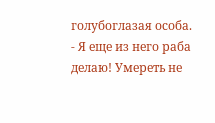голубоглазая особа. - Я еще из него раба делаю! Умереть не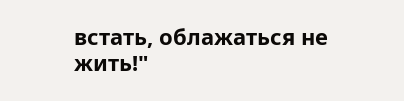встать, облажаться не жить!"